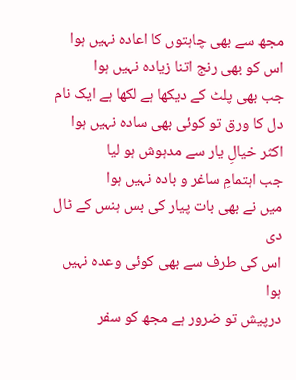مجھ سے بھی چاہتوں کا اعادہ نہیں ہوا
اس کو بھی رنج اتنا زیادہ نہیں ہوا
جب بھی پلٹ کے دیکھا ہے لکھا ہے ایک نام
دل کا ورق تو کوئی بھی سادہ نہیں ہوا
اکثر خیالِ یار سے مدہوش ہو لیا
جب اہتمامِ ساغر و بادہ نہیں ہوا
میں نے بھی بات پیار کی بس ہنس کے ٹال دی
اس کی طرف سے بھی کوئی وعدہ نہیں ہوا
درپیش تو ضرور ہے مجھ کو سفر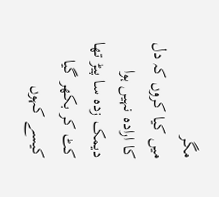مگر
میں کیا کروں کہ دل کا ارادہ نہیں ہوا
دیمک زدہ سا پیڑ تھا کٹ کر بکھر گیا
کیسے کہوں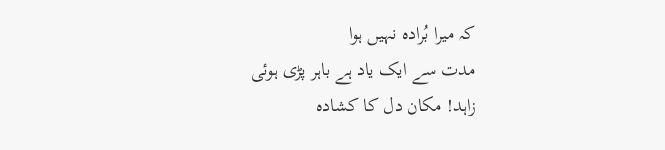کہ میرا بُرادہ نہیں ہوا
مدت سے ایک یاد ہے باہر پڑی ہوئی
زاہد! مکان دل کا کشادہ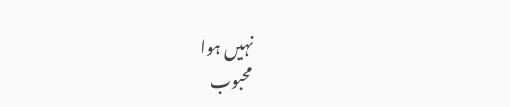نہیں ہوا
محبوب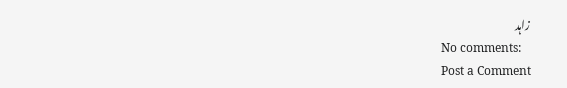زاہد
No comments:
Post a Comment